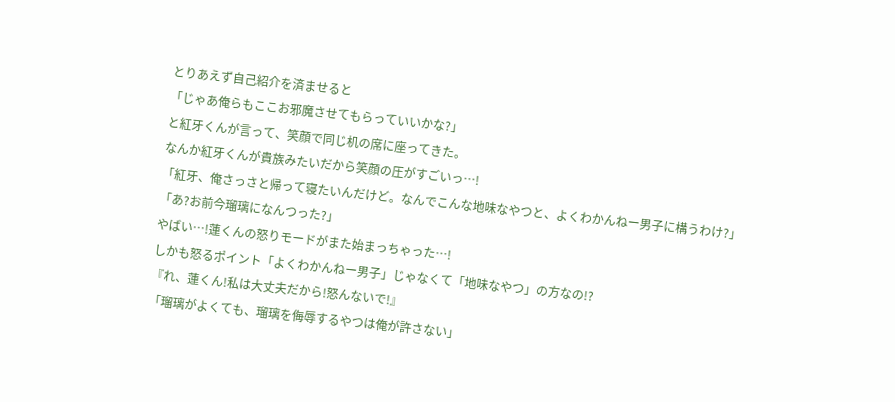とりあえず自己紹介を済ませると
「じゃあ俺らもここお邪魔させてもらっていいかな?」
と紅牙くんが言って、笑顔で同じ机の席に座ってきた。
なんか紅牙くんが貴族みたいだから笑顔の圧がすごいっ…!
「紅牙、俺さっさと帰って寝たいんだけど。なんでこんな地味なやつと、よくわかんねー男子に構うわけ?」
「あ?お前今瑠璃になんつった?」
やばい…!蓮くんの怒りモードがまた始まっちゃった…!
しかも怒るポイント「よくわかんねー男子」じゃなくて「地味なやつ」の方なの!?
『れ、蓮くん!私は大丈夫だから!怒んないで!』
「瑠璃がよくても、瑠璃を侮辱するやつは俺が許さない」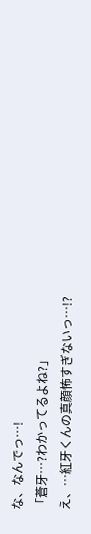な、なんでっ…!
「蒼牙…?わかってるよね?」
え、…紅牙くんの真顔怖すぎないっ…!?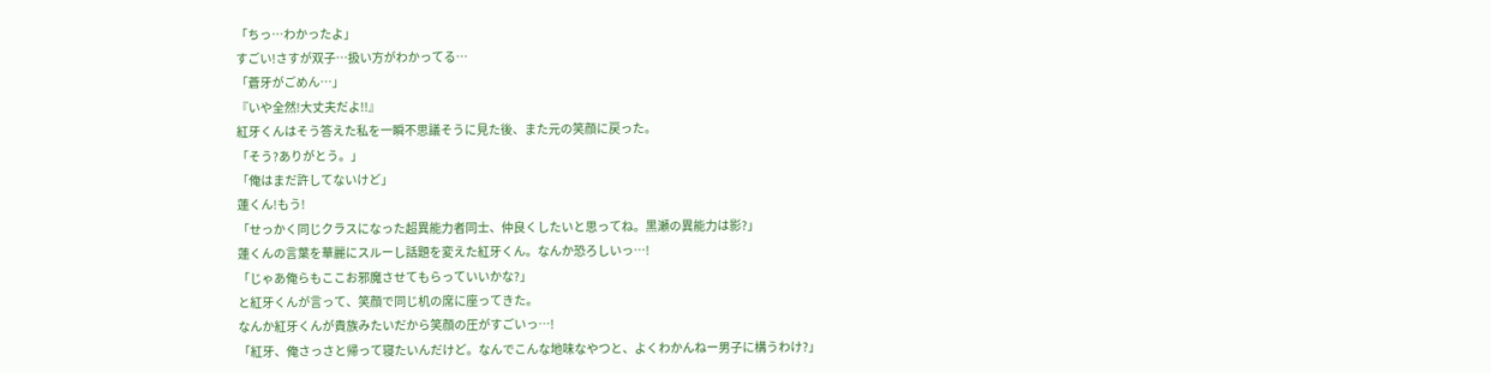「ちっ…わかったよ」
すごい!さすが双子…扱い方がわかってる…
「蒼牙がごめん…」
『いや全然!大丈夫だよ!!』
紅牙くんはそう答えた私を一瞬不思議そうに見た後、また元の笑顔に戻った。
「そう?ありがとう。」
「俺はまだ許してないけど」
蓮くん!もう!
「せっかく同じクラスになった超異能力者同士、仲良くしたいと思ってね。黒瀬の異能力は影?」
蓮くんの言葉を華麗にスルーし話題を変えた紅牙くん。なんか恐ろしいっ…!
「じゃあ俺らもここお邪魔させてもらっていいかな?」
と紅牙くんが言って、笑顔で同じ机の席に座ってきた。
なんか紅牙くんが貴族みたいだから笑顔の圧がすごいっ…!
「紅牙、俺さっさと帰って寝たいんだけど。なんでこんな地味なやつと、よくわかんねー男子に構うわけ?」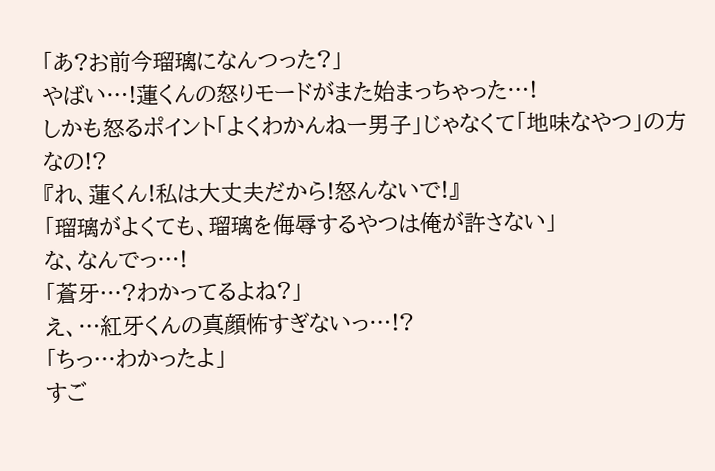「あ?お前今瑠璃になんつった?」
やばい…!蓮くんの怒りモードがまた始まっちゃった…!
しかも怒るポイント「よくわかんねー男子」じゃなくて「地味なやつ」の方なの!?
『れ、蓮くん!私は大丈夫だから!怒んないで!』
「瑠璃がよくても、瑠璃を侮辱するやつは俺が許さない」
な、なんでっ…!
「蒼牙…?わかってるよね?」
え、…紅牙くんの真顔怖すぎないっ…!?
「ちっ…わかったよ」
すご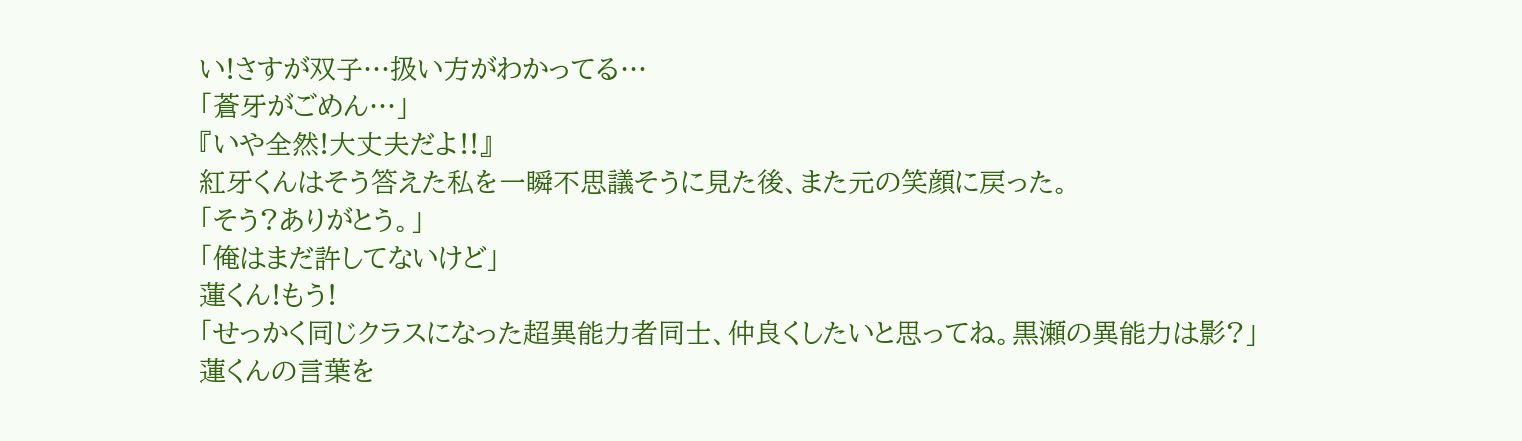い!さすが双子…扱い方がわかってる…
「蒼牙がごめん…」
『いや全然!大丈夫だよ!!』
紅牙くんはそう答えた私を一瞬不思議そうに見た後、また元の笑顔に戻った。
「そう?ありがとう。」
「俺はまだ許してないけど」
蓮くん!もう!
「せっかく同じクラスになった超異能力者同士、仲良くしたいと思ってね。黒瀬の異能力は影?」
蓮くんの言葉を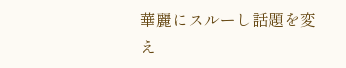華麗にスルーし話題を変え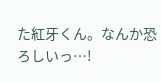た紅牙くん。なんか恐ろしいっ…!